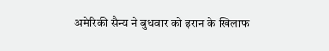अमेरिकी सैन्य ने बुधवार को इरान के खिलाफ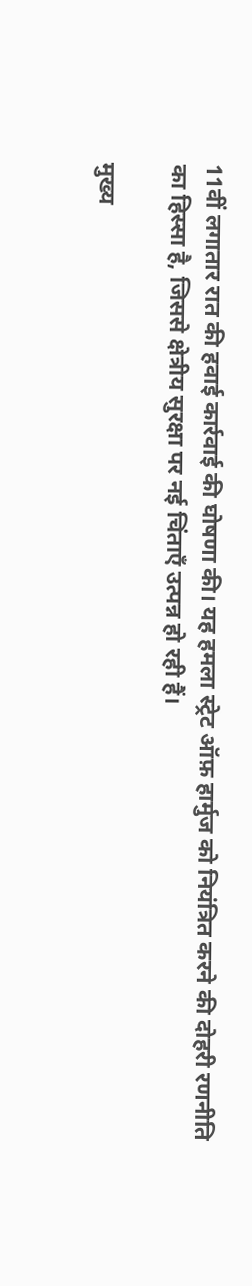11वीं लगातार रात की हवाई कार्रवाई की घोषणा की। यह हमला स्ट्रेट ऑफ़ हार्मुज को नियंत्रित करने की दोहरी रणनीति का हिस्सा है, जिससे क्षेत्रीय सुरक्षा पर नई चिंताएँ उत्पन्न हो रही हैं।

मुख्य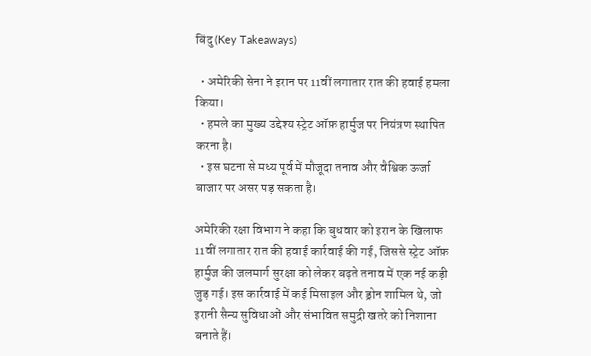बिंदु (Key Takeaways)

  • अमेरिकी सेना ने इरान पर 11वीं लगातार रात की हवाई हमला किया।
  • हमले का मुख्य उद्देश्य स्ट्रेट ऑफ़ हार्मुज पर नियंत्रण स्थापित करना है।
  • इस घटना से मध्य पूर्व में मौजूदा तनाव और वैश्विक ऊर्जा बाजार पर असर पड़ सकता है।

अमेरिकी रक्षा विभाग ने कहा कि बुधवार को इरान के खिलाफ 11वीं लगातार रात की हवाई कार्रवाई की गई, जिससे स्ट्रेट ऑफ़ हार्मुज की जलमार्ग सुरक्षा को लेकर बढ़ते तनाव में एक नई कड़ी जुड़ गई। इस कार्रवाई में कई मिसाइल और ड्रोन शामिल थे, जो इरानी सैन्य सुविधाओं और संभावित समुद्री खतरे को निशाना बनाते हैं।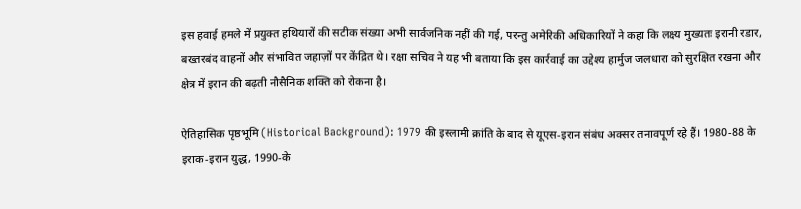इस हवाई हमले में प्रयुक्त हथियारों की सटीक संख्या अभी सार्वजनिक नहीं की गई, परन्तु अमेरिकी अधिकारियों ने कहा कि लक्ष्य मुख्यतः इरानी रडार, बख्तरबंद वाहनों और संभावित जहाज़ों पर केंद्रित थे। रक्षा सचिव ने यह भी बताया कि इस कार्रवाई का उद्देश्य हार्मुज जलधारा को सुरक्षित रखना और क्षेत्र में इरान की बढ़ती नौसैनिक शक्ति को रोकना है।

ऐतिहासिक पृष्ठभूमि (Historical Background): 1979 की इस्लामी क्रांति के बाद से यूएस‑इरान संबंध अक्सर तनावपूर्ण रहे हैं। 1980‑88 के इराक‑इरान युद्ध, 1990‑के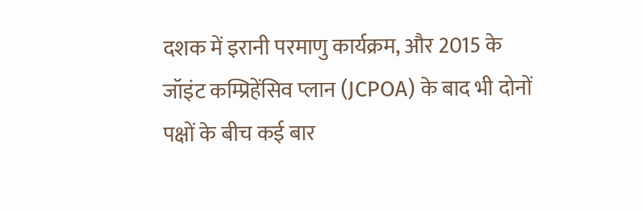दशक में इरानी परमाणु कार्यक्रम, और 2015 के जॉइंट कम्प्रिहेंसिव प्लान (JCPOA) के बाद भी दोनों पक्षों के बीच कई बार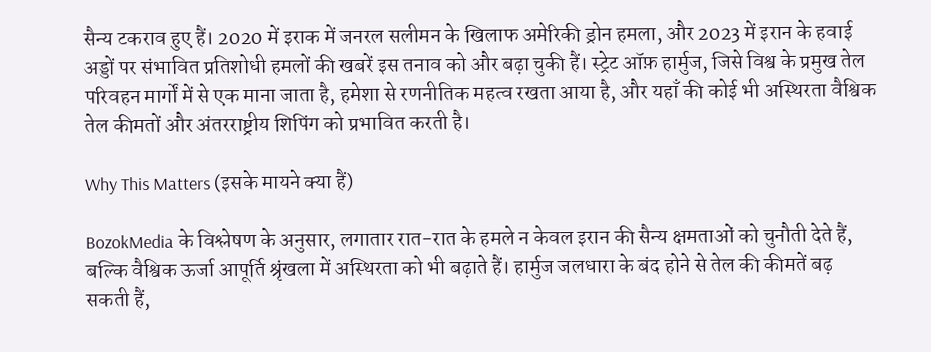सैन्य टकराव हुए हैं। 2020 में इराक में जनरल सलीमन के खिलाफ अमेरिकी ड्रोन हमला, और 2023 में इरान के हवाई अड्डों पर संभावित प्रतिशोधी हमलों की खबरें इस तनाव को और बढ़ा चुकी हैं। स्ट्रेट ऑफ़ हार्मुज, जिसे विश्व के प्रमुख तेल परिवहन मार्गों में से एक माना जाता है, हमेशा से रणनीतिक महत्व रखता आया है, और यहाँ की कोई भी अस्थिरता वैश्विक तेल कीमतों और अंतरराष्ट्रीय शिपिंग को प्रभावित करती है।

Why This Matters (इसके मायने क्या हैं)

BozokMedia के विश्लेषण के अनुसार, लगातार रात-रात के हमले न केवल इरान की सैन्य क्षमताओं को चुनौती देते हैं, बल्कि वैश्विक ऊर्जा आपूर्ति श्रृंखला में अस्थिरता को भी बढ़ाते हैं। हार्मुज जलधारा के बंद होने से तेल की कीमतें बढ़ सकती हैं,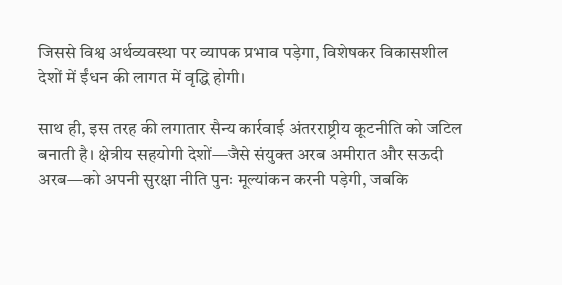जिससे विश्व अर्थव्यवस्था पर व्यापक प्रभाव पड़ेगा, विशेषकर विकासशील देशों में ईंधन की लागत में वृद्धि होगी।

साथ ही, इस तरह की लगातार सैन्य कार्रवाई अंतरराष्ट्रीय कूटनीति को जटिल बनाती है। क्षेत्रीय सहयोगी देशों—जैसे संयुक्त अरब अमीरात और सऊदी अरब—को अपनी सुरक्षा नीति पुनः मूल्यांकन करनी पड़ेगी, जबकि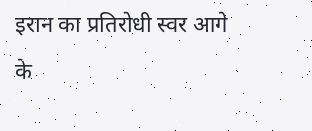इरान का प्रतिरोधी स्वर आगे के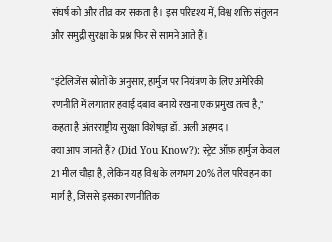संघर्ष को और तीव्र कर सकता है। इस परिदृश्य में, विश्व शक्ति संतुलन और समुद्री सुरक्षा के प्रश्न फिर से सामने आते हैं।

"इंटेलिजेंस स्रोतों के अनुसार, हार्मुज पर नियंत्रण के लिए अमेरिकी रणनीति में लगातार हवाई दबाव बनाये रखना एक प्रमुख तत्व है," कहता है अंतरराष्ट्रीय सुरक्षा विशेषज्ञ डॉ. अली अहमद।
क्या आप जानते हैं? (Did You Know?): स्ट्रेट ऑफ़ हार्मुज केवल 21 मील चौड़ा है, लेकिन यह विश्व के लगभग 20% तेल परिवहन का मार्ग है, जिससे इसका रणनीतिक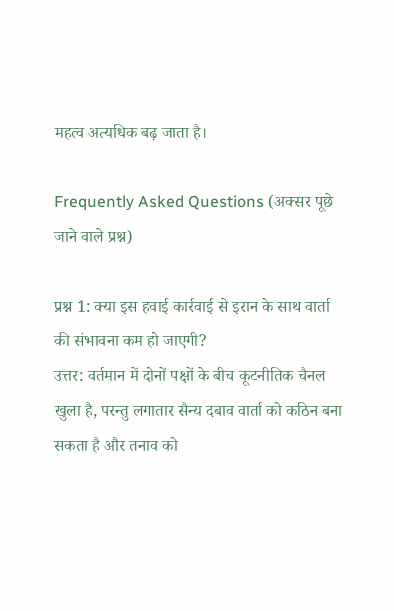महत्व अत्यधिक बढ़ जाता है।

Frequently Asked Questions (अक्सर पूछे जाने वाले प्रश्न)

प्रश्न 1: क्या इस हवाई कार्रवाई से इरान के साथ वार्ता की संभावना कम हो जाएगी?
उत्तर: वर्तमान में दोनों पक्षों के बीच कूटनीतिक चैनल खुला है, परन्तु लगातार सैन्य दबाव वार्ता को कठिन बना सकता है और तनाव को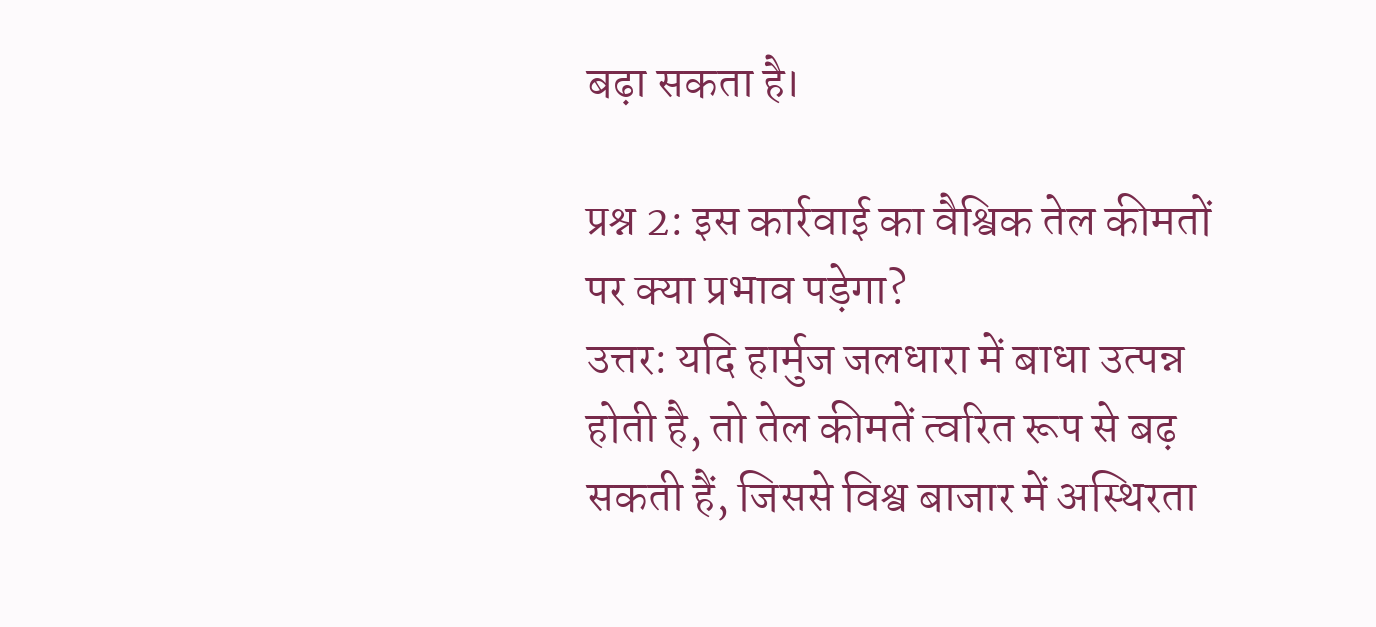बढ़ा सकता है।

प्रश्न 2: इस कार्रवाई का वैश्विक तेल कीमतों पर क्या प्रभाव पड़ेगा?
उत्तर: यदि हार्मुज जलधारा में बाधा उत्पन्न होती है, तो तेल कीमतें त्वरित रूप से बढ़ सकती हैं, जिससे विश्व बाजार में अस्थिरता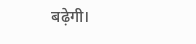बढ़ेगी।